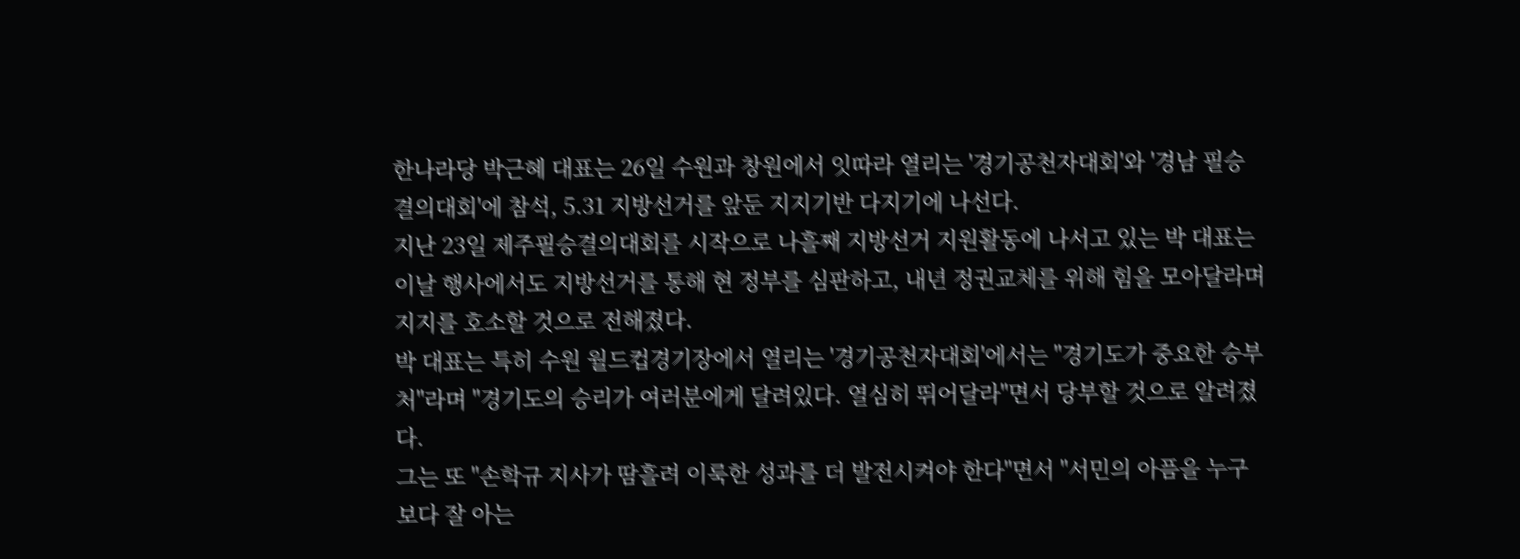한나라당 박근혜 대표는 26일 수원과 창원에서 잇따라 열리는 '경기공천자대회'와 '경남 필승결의대회'에 참석, 5.31 지방선거를 앞둔 지지기반 다지기에 나선다.
지난 23일 제주필승결의대회를 시작으로 나흘째 지방선거 지원활동에 나서고 있는 박 대표는 이날 행사에서도 지방선거를 통해 현 정부를 심판하고, 내년 정권교체를 위해 힘을 모아달라며 지지를 호소할 것으로 전해졌다.
박 대표는 특히 수원 월드컵경기장에서 열리는 '경기공천자대회'에서는 "경기도가 중요한 승부처"라며 "경기도의 승리가 여러분에게 달려있다. 열심히 뛰어달라"면서 당부할 것으로 알려졌다.
그는 또 "손학규 지사가 땀흘려 이룩한 성과를 더 발전시켜야 한다"면서 "서민의 아픔을 누구보다 잘 아는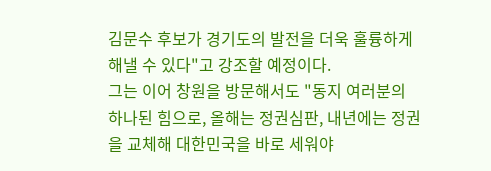김문수 후보가 경기도의 발전을 더욱 훌륭하게 해낼 수 있다"고 강조할 예정이다.
그는 이어 창원을 방문해서도 "동지 여러분의 하나된 힘으로, 올해는 정권심판, 내년에는 정권을 교체해 대한민국을 바로 세워야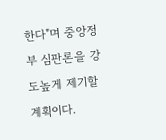한다"며 중앙정부 심판론을 강도높게 제기할 계획이다.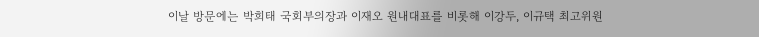이날 방문에는 박희태 국회부의장과 이재오 원내대표를 비롯해 이강두, 이규택 최고위원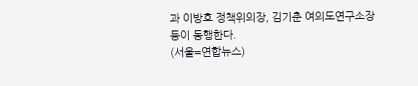과 이방호 정책위의장, 김기춘 여의도연구소장 등이 동행한다.
(서울=연합뉴스)